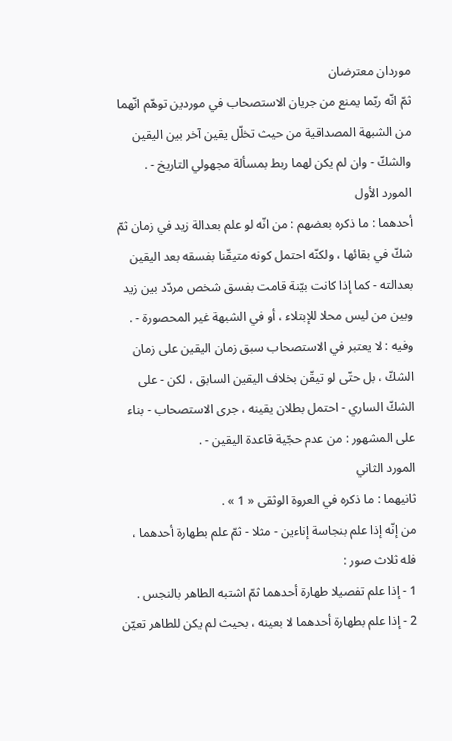موردان معترضان
ثمّ انّه ربّما يمنع من جريان الاستصحاب في موردين توهّم انّهما من الشبهة المصداقية من حيث تخلّل يقين آخر بين اليقين والشكّ - وان لم يكن لهما ربط بمسألة مجهولي التاريخ - .
المورد الأول
أحدهما : ما ذكره بعضهم : من انّه لو علم بعدالة زيد في زمان ثمّ شكّ في بقائها ، ولكنّه احتمل كونه متيقّنا بفسقه بعد اليقين بعدالته - كما إذا كانت بيّنة قامت بفسق شخص مردّد بين زيد وبين من ليس محلا للإبتلاء ، أو في الشبهة غير المحصورة - .
وفيه : لا يعتبر في الاستصحاب سبق زمان اليقين على زمان الشكّ ، بل حتّى لو تيقّن بخلاف اليقين السابق ، لكن - على الشكّ الساري - احتمل بطلان يقينه ، جرى الاستصحاب - بناء على المشهور : من عدم حجّية قاعدة اليقين - .
المورد الثاني
ثانيهما : ما ذكره في العروة الوثقى « 1 » .
من إنّه إذا علم بنجاسة إناءين - مثلا - ثمّ علم بطهارة أحدهما ، فله ثلاث صور :
1 - إذا علم تفصيلا طهارة أحدهما ثمّ اشتبه الطاهر بالنجس .
2 - إذا علم بطهارة أحدهما لا بعينه ، بحيث لم يكن للطاهر تعيّن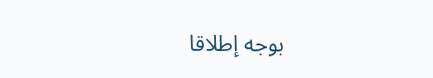بوجه إطلاقا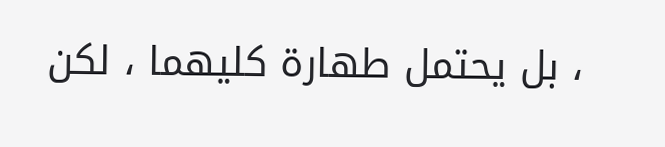، بل يحتمل طهارة كليهما ، لكن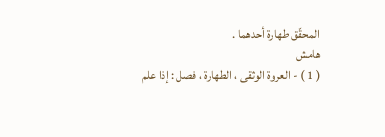المحقّق طهارة أحدهما .
هامش
( 1 ) - العروة الوثقى ، الطهارة ، فصل : إذا علم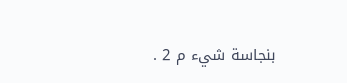بنجاسة شيء م 2 .